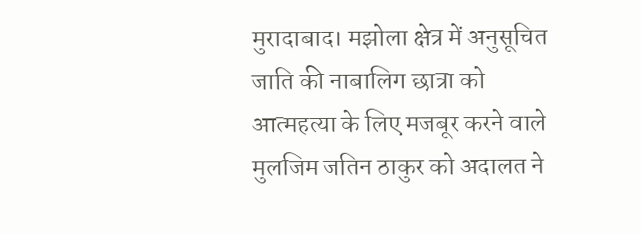मुरादाबाद। मझोला क्षेत्र में अनुसूचित जाति की नाबालिग छात्रा को आत्महत्या के लिए मजबूर करने वाले मुलजिम जतिन ठाकुर को अदालत ने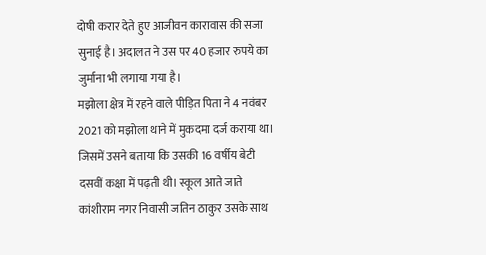दोषी करार देते हुए आजीवन कारावास की सजा सुनाई है। अदालत ने उस पर 40 हजार रुपये का जुर्माना भी लगाया गया है।
मझोला क्षेत्र में रहने वाले पीड़ित पिता ने 4 नवंबर 2021 को मझोला थाने में मुकदमा दर्ज कराया था। जिसमें उसने बताया कि उसकी 16 वर्षीय बेटी दसवीं कक्षा में पढ़ती थी। स्कूल आते जाते कांशीराम नगर निवासी जतिन ठाकुर उसके साथ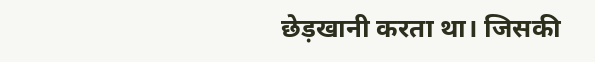छेड़खानी करता था। जिसकी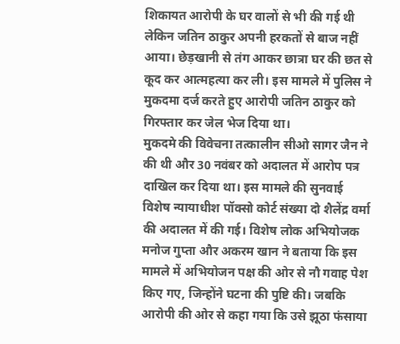शिकायत आरोपी के घर वालों से भी की गई थी लेकिन जतिन ठाकुर अपनी हरकतों से बाज नहीं आया। छेड़खानी से तंग आकर छात्रा घर की छत से कूद कर आत्महत्या कर ली। इस मामले में पुलिस ने मुकदमा दर्ज करते हुए आरोपी जतिन ठाकुर को गिरफ्तार कर जेल भेज दिया था।
मुकदमे की विवेचना तत्कालीन सीओ सागर जैन ने की थी और 30 नवंबर को अदालत में आरोप पत्र दाखिल कर दिया था। इस मामले की सुनवाई विशेष न्यायाधीश पॉक्सो कोर्ट संख्या दो शैलेंद्र वर्मा की अदालत में की गई। विशेष लोक अभियोजक मनोज गुप्ता और अकरम खान ने बताया कि इस मामले में अभियोजन पक्ष की ओर से नौ गवाह पेश किए गए, जिन्होंने घटना की पुष्टि की। जबकि आरोपी की ओर से कहा गया कि उसे झूठा फंसाया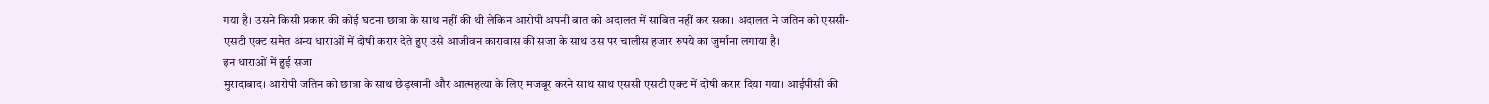गया है। उसने किसी प्रकार की कोई घटना छात्रा के साथ नहीं की थी लेकिन आरोपी अपनी बात को अदालत में साबित नहीं कर सका। अदालत ने जतिन को एससी-एसटी एक्ट समेत अन्य धाराओं में दोषी करार देते हुए उसे आजीवन कारावास की सजा के साथ उस पर चालीस हजार रुपये का जुर्माना लगाया है।
इन धाराओं में हुई सजा
मुरादाबाद। आरोपी जतिन को छात्रा के साथ छेड़खानी और आत्महत्या के लिए मजबूर करने साथ साथ एससी एसटी एक्ट में दोषी करार दिया गया। आईपीसी की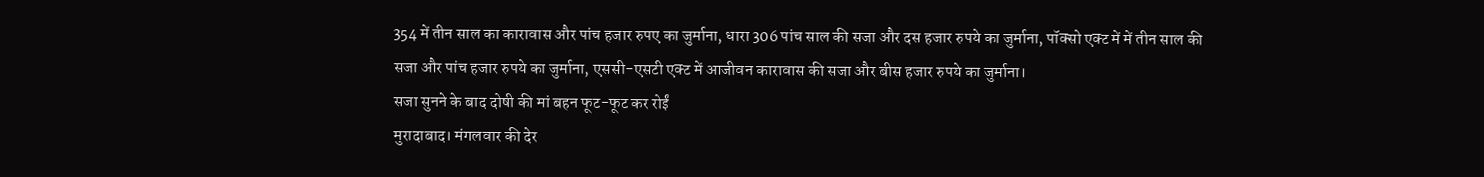354 में तीन साल का कारावास और पांच हजार रुपए का जुर्माना, धारा 306 पांच साल की सजा और दस हजार रुपये का जुर्माना, पॉक्सो एक्ट में में तीन साल की सजा और पांच हजार रुपये का जुर्माना, एससी-एसटी एक्ट में आजीवन कारावास की सजा और बीस हजार रुपये का जुर्माना।
सजा सुनने के बाद दोषी की मां बहन फूट-फूट कर रोईं
मुरादाबाद। मंगलवार की देर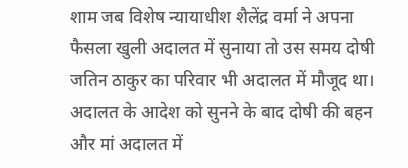शाम जब विशेष न्यायाधीश शैलेंद्र वर्मा ने अपना फैसला खुली अदालत में सुनाया तो उस समय दोषी जतिन ठाकुर का परिवार भी अदालत में मौजूद था। अदालत के आदेश को सुनने के बाद दोषी की बहन और मां अदालत में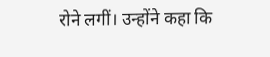रोने लगीं। उन्होंने कहा कि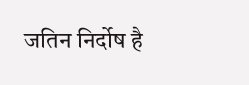जतिन निर्दोष है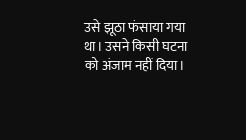उसे झूठा फंसाया गया था। उसने किसी घटना को अंजाम नहीं दिया।